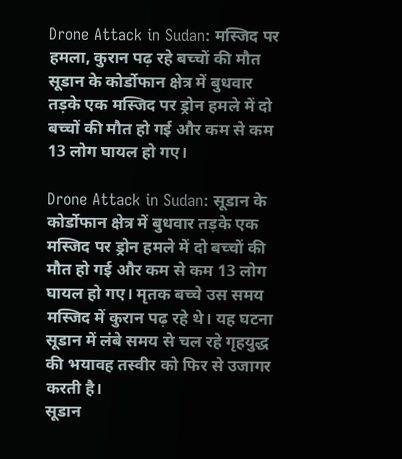Drone Attack in Sudan: मस्जिद पर हमला, कुरान पढ़ रहे बच्चों की मौत
सूडान के कोर्डोफान क्षेत्र में बुधवार तड़के एक मस्जिद पर ड्रोन हमले में दो बच्चों की मौत हो गई और कम से कम 13 लोग घायल हो गए।

Drone Attack in Sudan: सूडान के कोर्डोफान क्षेत्र में बुधवार तड़के एक मस्जिद पर ड्रोन हमले में दो बच्चों की मौत हो गई और कम से कम 13 लोग घायल हो गए। मृतक बच्चे उस समय मस्जिद में कुरान पढ़ रहे थे। यह घटना सूडान में लंबे समय से चल रहे गृहयुद्ध की भयावह तस्वीर को फिर से उजागर करती है।
सूडान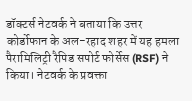डॉक्टर्स नेटवर्क ने बताया कि उत्तर कोर्डोफान के अल-रहाद शहर में यह हमला पैरामिलिट्री रैपिड सपोर्ट फोर्सेस (RSF) ने किया। नेटवर्क के प्रवक्ता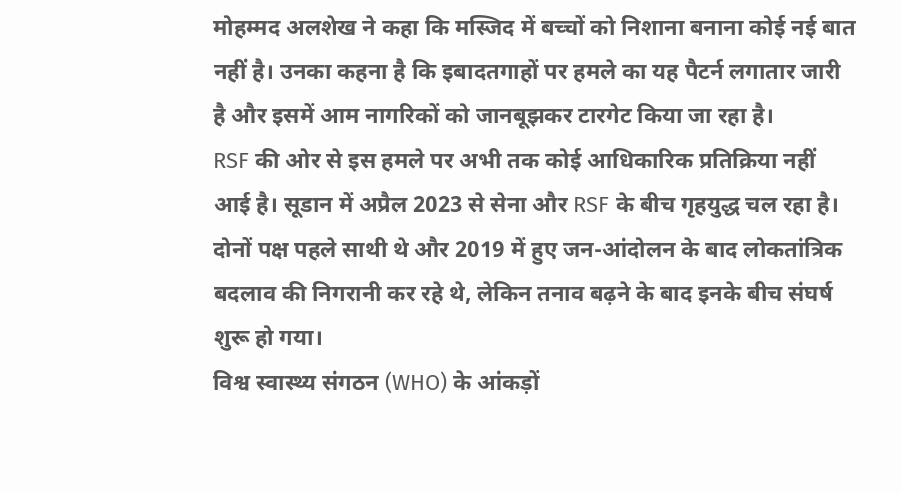मोहम्मद अलशेख ने कहा कि मस्जिद में बच्चों को निशाना बनाना कोई नई बात नहीं है। उनका कहना है कि इबादतगाहों पर हमले का यह पैटर्न लगातार जारी है और इसमें आम नागरिकों को जानबूझकर टारगेट किया जा रहा है।
RSF की ओर से इस हमले पर अभी तक कोई आधिकारिक प्रतिक्रिया नहीं आई है। सूडान में अप्रैल 2023 से सेना और RSF के बीच गृहयुद्ध चल रहा है। दोनों पक्ष पहले साथी थे और 2019 में हुए जन-आंदोलन के बाद लोकतांत्रिक बदलाव की निगरानी कर रहे थे, लेकिन तनाव बढ़ने के बाद इनके बीच संघर्ष शुरू हो गया।
विश्व स्वास्थ्य संगठन (WHO) के आंकड़ों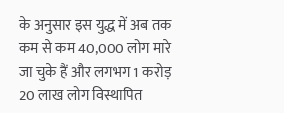के अनुसार इस युद्ध में अब तक कम से कम 40,000 लोग मारे जा चुके हैं और लगभग 1 करोड़ 20 लाख लोग विस्थापित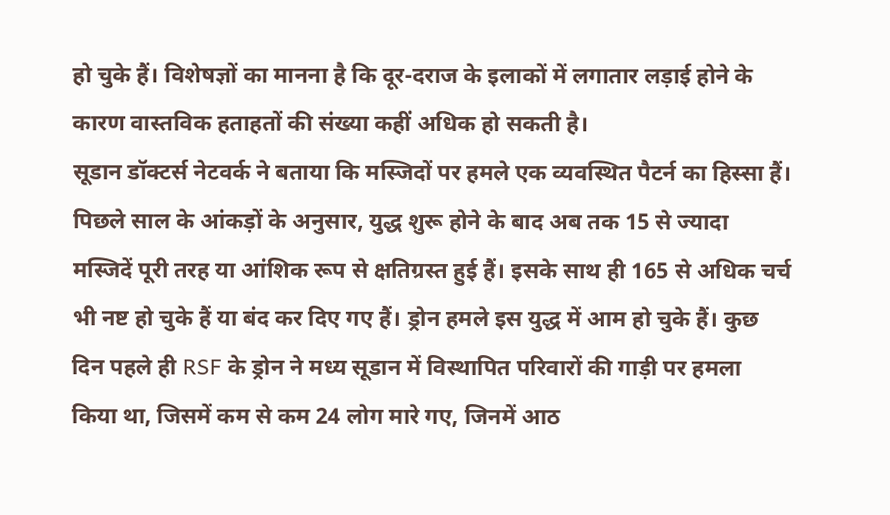हो चुके हैं। विशेषज्ञों का मानना है कि दूर-दराज के इलाकों में लगातार लड़ाई होने के कारण वास्तविक हताहतों की संख्या कहीं अधिक हो सकती है।
सूडान डॉक्टर्स नेटवर्क ने बताया कि मस्जिदों पर हमले एक व्यवस्थित पैटर्न का हिस्सा हैं। पिछले साल के आंकड़ों के अनुसार, युद्ध शुरू होने के बाद अब तक 15 से ज्यादा मस्जिदें पूरी तरह या आंशिक रूप से क्षतिग्रस्त हुई हैं। इसके साथ ही 165 से अधिक चर्च भी नष्ट हो चुके हैं या बंद कर दिए गए हैं। ड्रोन हमले इस युद्ध में आम हो चुके हैं। कुछ दिन पहले ही RSF के ड्रोन ने मध्य सूडान में विस्थापित परिवारों की गाड़ी पर हमला किया था, जिसमें कम से कम 24 लोग मारे गए, जिनमें आठ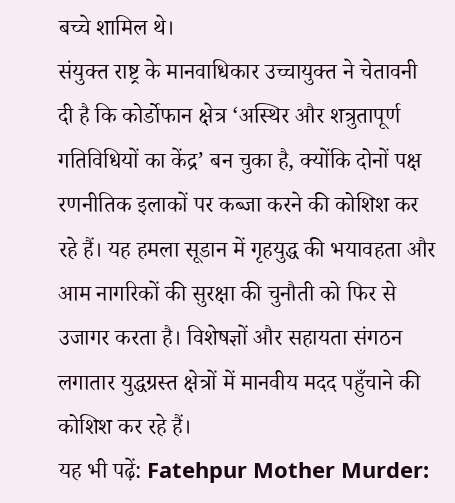बच्चे शामिल थे।
संयुक्त राष्ट्र के मानवाधिकार उच्चायुक्त ने चेतावनी दी है कि कोर्डोफान क्षेत्र ‘अस्थिर और शत्रुतापूर्ण गतिविधियों का केंद्र’ बन चुका है, क्योंकि दोनों पक्ष रणनीतिक इलाकों पर कब्जा करने की कोशिश कर रहे हैं। यह हमला सूडान में गृहयुद्ध की भयावहता और आम नागरिकों की सुरक्षा की चुनौती को फिर से उजागर करता है। विशेषज्ञों और सहायता संगठन लगातार युद्धग्रस्त क्षेत्रों में मानवीय मदद पहुँचाने की कोशिश कर रहे हैं।
यह भी पढ़ें: Fatehpur Mother Murder: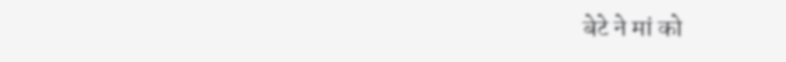बेटे ने मां को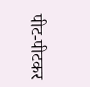पीट-पीटकर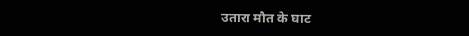उतारा मौत के घाट